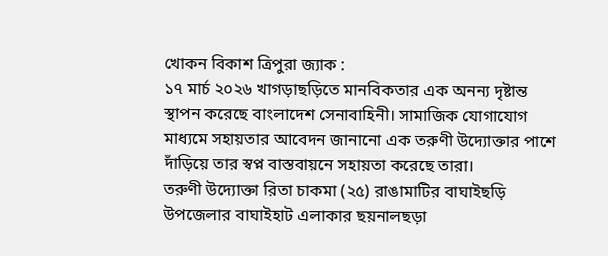খোকন বিকাশ ত্রিপুরা জ্যাক :
১৭ মার্চ ২০২৬ খাগড়াছড়িতে মানবিকতার এক অনন্য দৃষ্টান্ত স্থাপন করেছে বাংলাদেশ সেনাবাহিনী। সামাজিক যোগাযোগ মাধ্যমে সহায়তার আবেদন জানানো এক তরুণী উদ্যোক্তার পাশে দাঁড়িয়ে তার স্বপ্ন বাস্তবায়নে সহায়তা করেছে তারা।
তরুণী উদ্যোক্তা রিতা চাকমা (২৫) রাঙামাটির বাঘাইছড়ি উপজেলার বাঘাইহাট এলাকার ছয়নালছড়া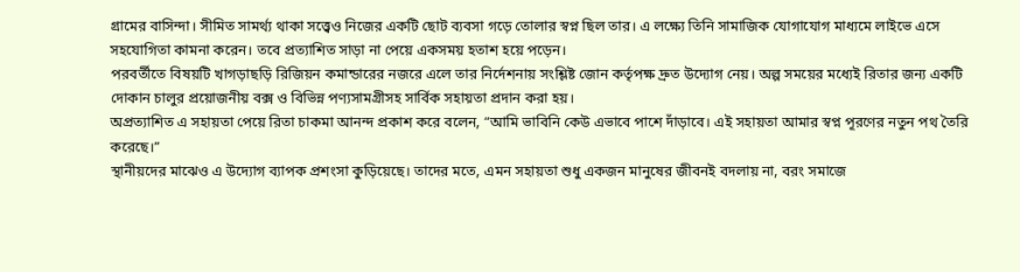গ্রামের বাসিন্দা। সীমিত সামর্থ্য থাকা সত্ত্বেও নিজের একটি ছোট ব্যবসা গড়ে তোলার স্বপ্ন ছিল তার। এ লক্ষ্যে তিনি সামাজিক যোগাযোগ মাধ্যমে লাইভে এসে সহযোগিতা কামনা করেন। তবে প্রত্যাশিত সাড়া না পেয়ে একসময় হতাশ হয়ে পড়েন।
পরবর্তীতে বিষয়টি খাগড়াছড়ি রিজিয়ন কমান্ডারের নজরে এলে তার নির্দেশনায় সংশ্লিষ্ট জোন কর্তৃপক্ষ দ্রুত উদ্যোগ নেয়। অল্প সময়ের মধ্যেই রিতার জন্য একটি দোকান চালুর প্রয়োজনীয় বক্স ও বিভিন্ন পণ্যসামগ্রীসহ সার্বিক সহায়তা প্রদান করা হয়।
অপ্রত্যাশিত এ সহায়তা পেয়ে রিতা চাকমা আনন্দ প্রকাশ করে বলেন, “আমি ভাবিনি কেউ এভাবে পাশে দাঁড়াবে। এই সহায়তা আমার স্বপ্ন পূরণের নতুন পথ তৈরি করেছে।”
স্থানীয়দের মাঝেও এ উদ্যোগ ব্যাপক প্রশংসা কুড়িয়েছে। তাদের মতে, এমন সহায়তা শুধু একজন মানুষের জীবনই বদলায় না, বরং সমাজে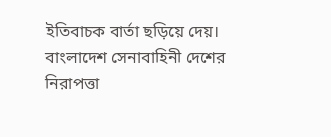ইতিবাচক বার্তা ছড়িয়ে দেয়।
বাংলাদেশ সেনাবাহিনী দেশের নিরাপত্তা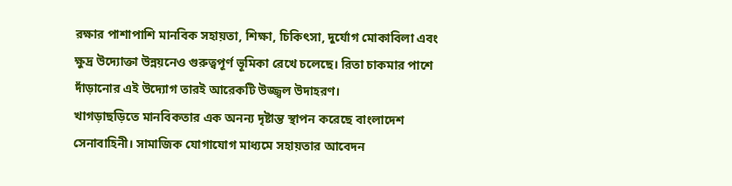রক্ষার পাশাপাশি মানবিক সহায়তা, শিক্ষা, চিকিৎসা, দুর্যোগ মোকাবিলা এবং ক্ষুদ্র উদ্যোক্তা উন্নয়নেও গুরুত্বপূর্ণ ভূমিকা রেখে চলেছে। রিতা চাকমার পাশে দাঁড়ানোর এই উদ্যোগ তারই আরেকটি উজ্জ্বল উদাহরণ।
খাগড়াছড়িতে মানবিকতার এক অনন্য দৃষ্টান্ত স্থাপন করেছে বাংলাদেশ সেনাবাহিনী। সামাজিক যোগাযোগ মাধ্যমে সহায়তার আবেদন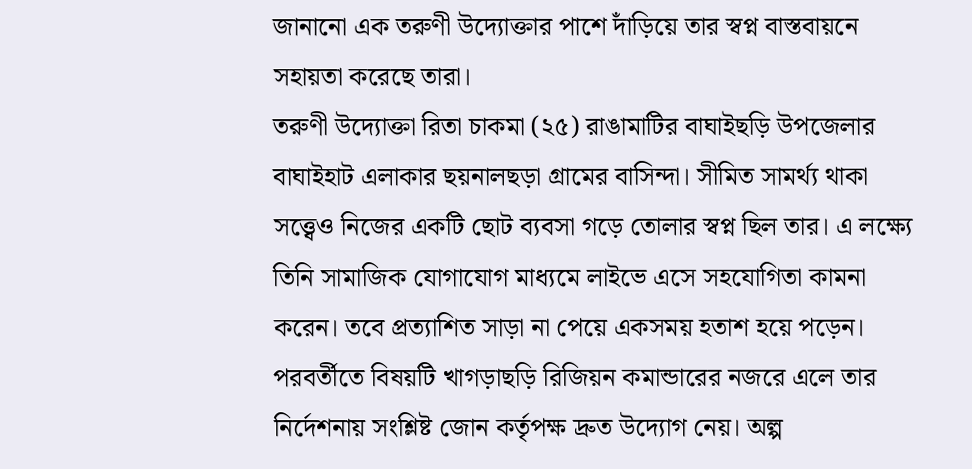জানানো এক তরুণী উদ্যোক্তার পাশে দাঁড়িয়ে তার স্বপ্ন বাস্তবায়নে সহায়তা করেছে তারা।
তরুণী উদ্যোক্তা রিতা চাকমা (২৫) রাঙামাটির বাঘাইছড়ি উপজেলার বাঘাইহাট এলাকার ছয়নালছড়া গ্রামের বাসিন্দা। সীমিত সামর্থ্য থাকা সত্ত্বেও নিজের একটি ছোট ব্যবসা গড়ে তোলার স্বপ্ন ছিল তার। এ লক্ষ্যে তিনি সামাজিক যোগাযোগ মাধ্যমে লাইভে এসে সহযোগিতা কামনা করেন। তবে প্রত্যাশিত সাড়া না পেয়ে একসময় হতাশ হয়ে পড়েন।
পরবর্তীতে বিষয়টি খাগড়াছড়ি রিজিয়ন কমান্ডারের নজরে এলে তার নির্দেশনায় সংশ্লিষ্ট জোন কর্তৃপক্ষ দ্রুত উদ্যোগ নেয়। অল্প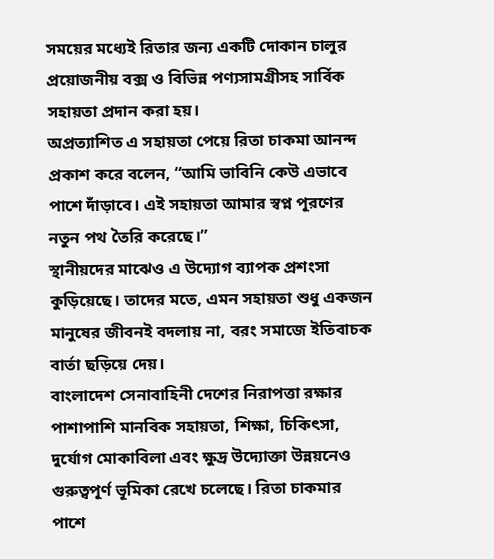সময়ের মধ্যেই রিতার জন্য একটি দোকান চালুর প্রয়োজনীয় বক্স ও বিভিন্ন পণ্যসামগ্রীসহ সার্বিক সহায়তা প্রদান করা হয়।
অপ্রত্যাশিত এ সহায়তা পেয়ে রিতা চাকমা আনন্দ প্রকাশ করে বলেন, “আমি ভাবিনি কেউ এভাবে পাশে দাঁড়াবে। এই সহায়তা আমার স্বপ্ন পূরণের নতুন পথ তৈরি করেছে।”
স্থানীয়দের মাঝেও এ উদ্যোগ ব্যাপক প্রশংসা কুড়িয়েছে। তাদের মতে, এমন সহায়তা শুধু একজন মানুষের জীবনই বদলায় না, বরং সমাজে ইতিবাচক বার্তা ছড়িয়ে দেয়।
বাংলাদেশ সেনাবাহিনী দেশের নিরাপত্তা রক্ষার পাশাপাশি মানবিক সহায়তা, শিক্ষা, চিকিৎসা, দুর্যোগ মোকাবিলা এবং ক্ষুদ্র উদ্যোক্তা উন্নয়নেও গুরুত্বপূর্ণ ভূমিকা রেখে চলেছে। রিতা চাকমার পাশে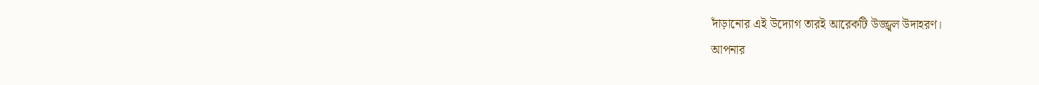দাঁড়ানোর এই উদ্যোগ তারই আরেকটি উজ্জ্বল উদাহরণ।
আপনার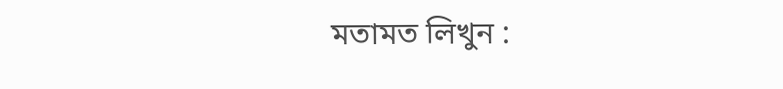মতামত লিখুন :